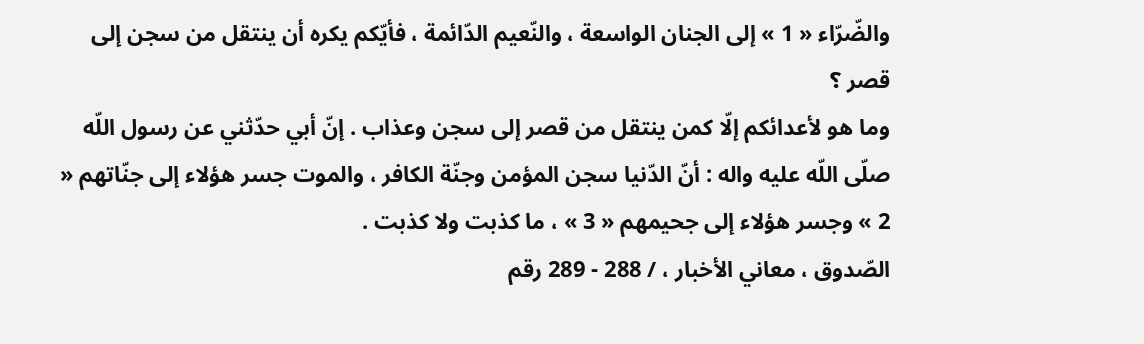والضّرّاء « 1 » إلى الجنان الواسعة ، والنّعيم الدّائمة ، فأيّكم يكره أن ينتقل من سجن إلى قصر ؟
وما هو لأعدائكم إلّا كمن ينتقل من قصر إلى سجن وعذاب . إنّ أبي حدّثني عن رسول اللّه صلّى اللّه عليه واله : أنّ الدّنيا سجن المؤمن وجنّة الكافر ، والموت جسر هؤلاء إلى جنّاتهم « 2 » وجسر هؤلاء إلى جحيمهم « 3 » ، ما كذبت ولا كذبت .
الصّدوق ، معاني الأخبار ، / 288 - 289 رقم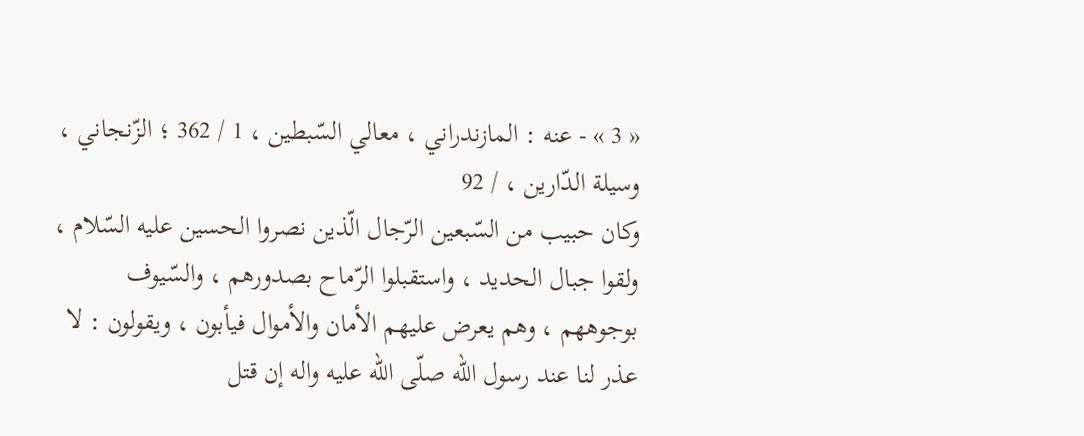« 3 » - عنه : المازندراني ، معالي السّبطين ، 1 / 362 ؛ الزّنجاني ، وسيلة الدّارين ، / 92
وكان حبيب من السّبعين الرّجال الّذين نصروا الحسين عليه السّلام ، ولقوا جبال الحديد ، واستقبلوا الرّماح بصدورهم ، والسّيوف بوجوههم ، وهم يعرض عليهم الأمان والأموال فيأبون ، ويقولون : لا عذر لنا عند رسول اللّه صلّى اللّه عليه واله إن قتل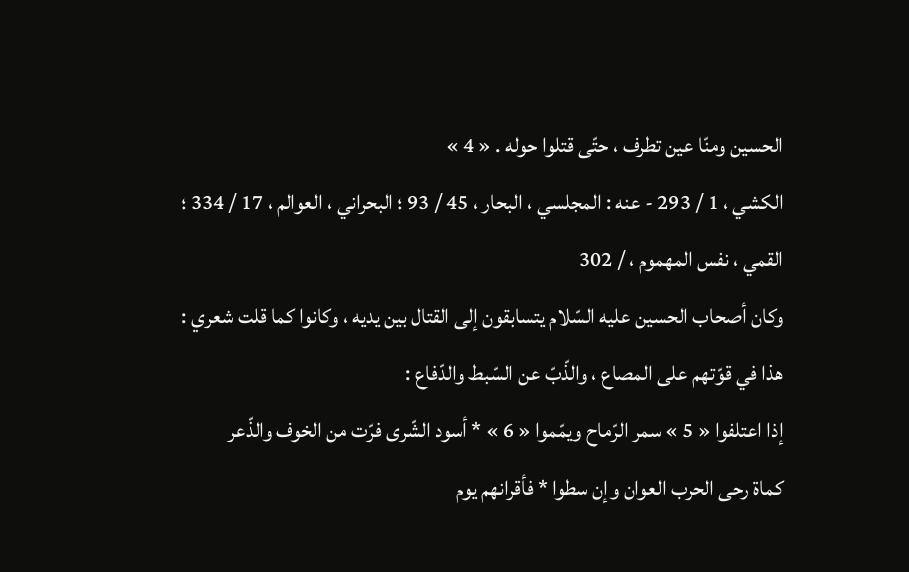الحسين ومنّا عين تطرف ، حتّى قتلوا حوله . « 4 »
الكشي ، 1 / 293 - عنه : المجلسي ، البحار ، 45 / 93 ؛ البحراني ، العوالم ، 17 / 334 ؛ القمي ، نفس المهموم ، / 302
وكان أصحاب الحسين عليه السّلام يتسابقون إلى القتال بين يديه ، وكانوا كما قلت شعري :
هذا في قوّتهم على المصاع ، والذّبّ عن السّبط والدّفاع :
إذا اعتلفوا « 5 » سمر الرّماح ويمّموا « 6 » * أسود الشّرى فرّت من الخوف والذّعر
كماة رحى الحرب العوان وإن سطوا * فأقرانهم يوم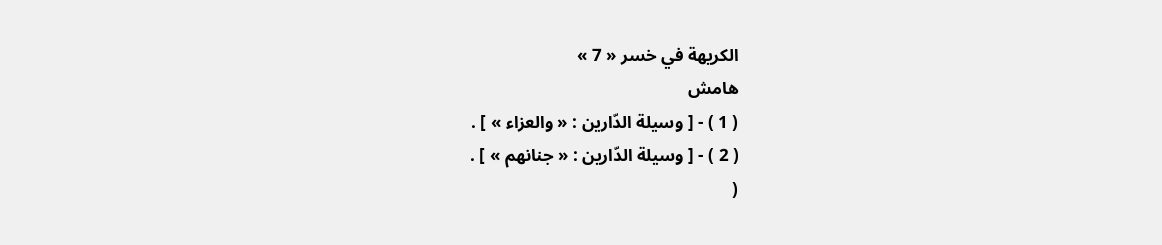الكريهة في خسر « 7 »
هامش
( 1 ) - [ وسيلة الدّارين : « والعزاء » ] .
( 2 ) - [ وسيلة الدّارين : « جنانهم » ] .
(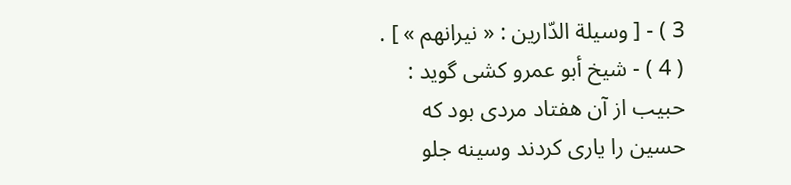3 ) - [ وسيلة الدّارين : « نيرانهم » ] .
( 4 ) - شيخ أبو عمرو كشى گويد : حبيب از آن هفتاد مردى بود كه حسين را يارى كردند وسينه جلو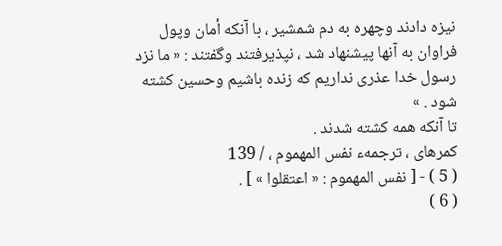نيزه دادند وچهره به دم شمشير ، با آنكه أمان وپول فراوان به آنها پيشنهاد شد ، نپذيرفتند وگفتند : « ما نزد رسول خدا عذرى نداريم كه زنده باشيم وحسين كشته شود . »
تا آنكه همه كشته شدند .
كمرهاى ، ترجمهء نفس المهموم ، / 139
( 5 ) - [ نفس المهموم : « اعتقلوا » ] .
( 6 )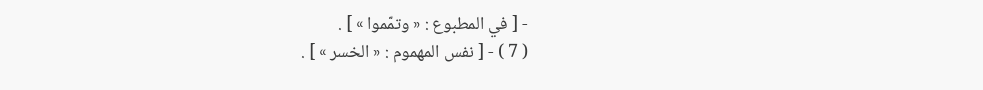- [ في المطبوع : « وتمّموا » ] .
( 7 ) - [ نفس المهموم : « الخسر » ] .